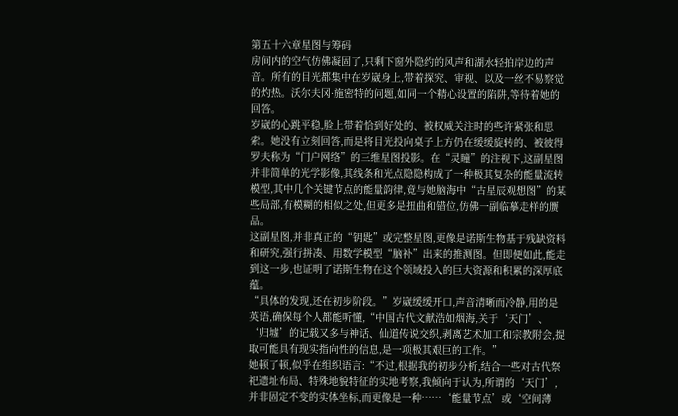第五十六章星图与筹码
房间内的空气仿佛凝固了,只剩下窗外隐约的风声和湖水轻拍岸边的声音。所有的目光都集中在岁崴身上,带着探究、审视、以及一丝不易察觉的灼热。沃尔夫冈·施密特的问题,如同一个精心设置的陷阱,等待着她的回答。
岁崴的心跳平稳,脸上带着恰到好处的、被权威关注时的些许紧张和思索。她没有立刻回答,而是将目光投向桌子上方仍在缓缓旋转的、被彼得罗夫称为“门户网络”的三维星图投影。在“灵瞳”的注视下,这副星图并非简单的光学影像,其线条和光点隐隐构成了一种极其复杂的能量流转模型,其中几个关键节点的能量韵律,竟与她脑海中“古星辰观想图”的某些局部,有模糊的相似之处,但更多是扭曲和错位,仿佛一副临摹走样的赝品。
这副星图,并非真正的“钥匙”或完整星图,更像是诺斯生物基于残缺资料和研究,强行拼凑、用数学模型“脑补”出来的推测图。但即便如此,能走到这一步,也证明了诺斯生物在这个领域投入的巨大资源和积累的深厚底蕴。
“具体的发现,还在初步阶段。”岁崴缓缓开口,声音清晰而冷静,用的是英语,确保每个人都能听懂,“中国古代文献浩如烟海,关于‘天门’、‘归墟’的记载又多与神话、仙道传说交织,剥离艺术加工和宗教附会,提取可能具有现实指向性的信息,是一项极其艰巨的工作。”
她顿了顿,似乎在组织语言:“不过,根据我的初步分析,结合一些对古代祭祀遗址布局、特殊地貌特征的实地考察,我倾向于认为,所谓的‘天门’,并非固定不变的实体坐标,而更像是一种……‘能量节点’或‘空间薄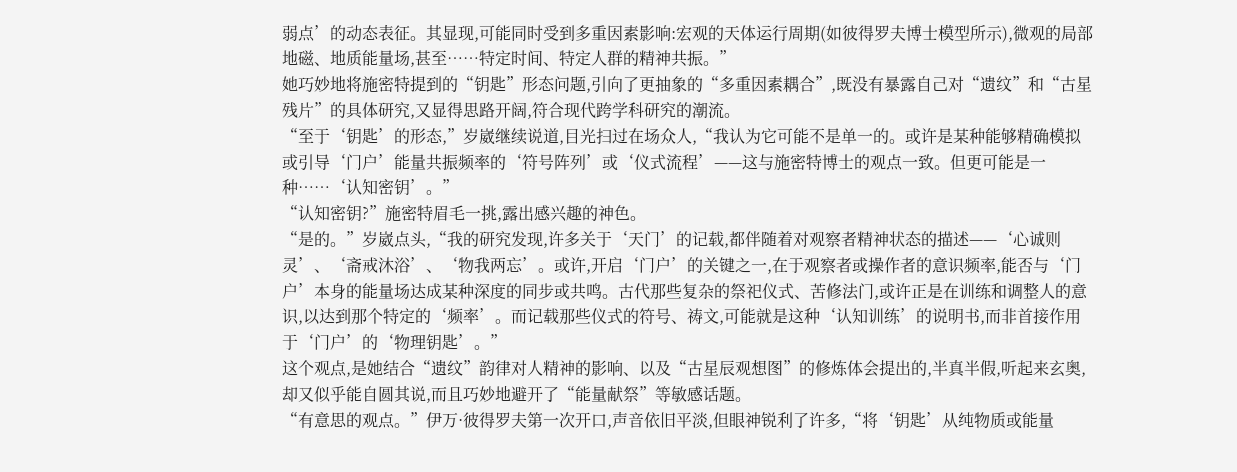弱点’的动态表征。其显现,可能同时受到多重因素影响:宏观的天体运行周期(如彼得罗夫博士模型所示),微观的局部地磁、地质能量场,甚至……特定时间、特定人群的精神共振。”
她巧妙地将施密特提到的“钥匙”形态问题,引向了更抽象的“多重因素耦合”,既没有暴露自己对“遗纹”和“古星残片”的具体研究,又显得思路开阔,符合现代跨学科研究的潮流。
“至于‘钥匙’的形态,”岁崴继续说道,目光扫过在场众人,“我认为它可能不是单一的。或许是某种能够精确模拟或引导‘门户’能量共振频率的‘符号阵列’或‘仪式流程’——这与施密特博士的观点一致。但更可能是一种……‘认知密钥’。”
“认知密钥?”施密特眉毛一挑,露出感兴趣的神色。
“是的。”岁崴点头,“我的研究发现,许多关于‘天门’的记载,都伴随着对观察者精神状态的描述——‘心诚则灵’、‘斋戒沐浴’、‘物我两忘’。或许,开启‘门户’的关键之一,在于观察者或操作者的意识频率,能否与‘门户’本身的能量场达成某种深度的同步或共鸣。古代那些复杂的祭祀仪式、苦修法门,或许正是在训练和调整人的意识,以达到那个特定的‘频率’。而记载那些仪式的符号、祷文,可能就是这种‘认知训练’的说明书,而非首接作用于‘门户’的‘物理钥匙’。”
这个观点,是她结合“遗纹”韵律对人精神的影响、以及“古星辰观想图”的修炼体会提出的,半真半假,听起来玄奥,却又似乎能自圆其说,而且巧妙地避开了“能量献祭”等敏感话题。
“有意思的观点。”伊万·彼得罗夫第一次开口,声音依旧平淡,但眼神锐利了许多,“将‘钥匙’从纯物质或能量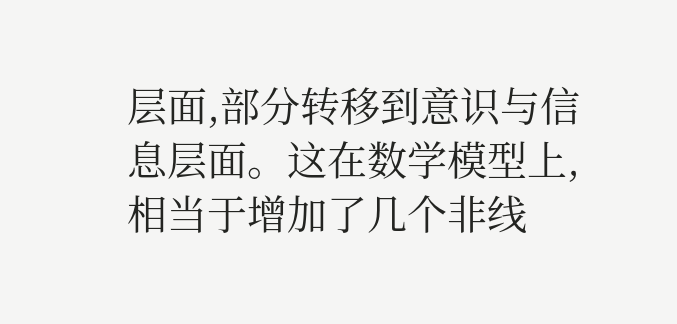层面,部分转移到意识与信息层面。这在数学模型上,相当于增加了几个非线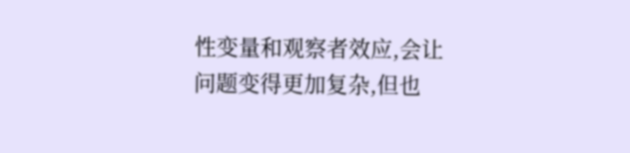性变量和观察者效应,会让问题变得更加复杂,但也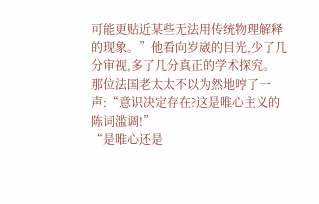可能更贴近某些无法用传统物理解释的现象。”他看向岁崴的目光,少了几分审视,多了几分真正的学术探究。
那位法国老太太不以为然地哼了一声:“意识决定存在?这是唯心主义的陈词滥调!”
“是唯心还是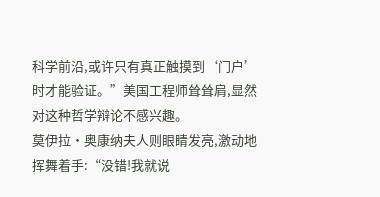科学前沿,或许只有真正触摸到‘门户’时才能验证。”美国工程师耸耸肩,显然对这种哲学辩论不感兴趣。
莫伊拉·奥康纳夫人则眼睛发亮,激动地挥舞着手:“没错!我就说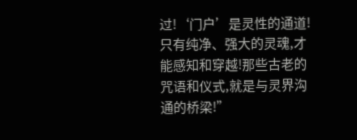过!‘门户’是灵性的通道!只有纯净、强大的灵魂,才能感知和穿越!那些古老的咒语和仪式,就是与灵界沟通的桥梁!”